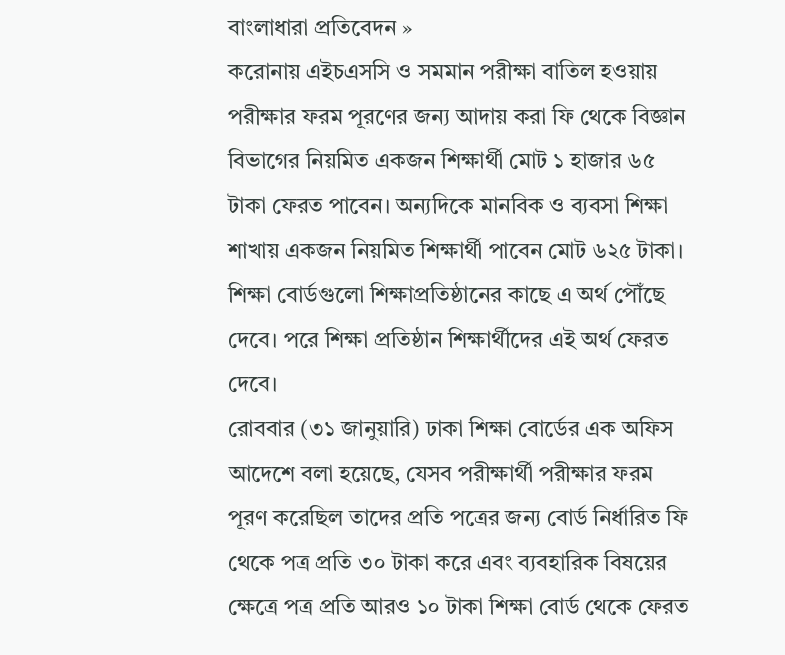বাংলাধারা প্রতিবেদন »
করোনায় এইচএসসি ও সমমান পরীক্ষা বাতিল হওয়ায় পরীক্ষার ফরম পূরণের জন্য আদায় করা ফি থেকে বিজ্ঞান বিভাগের নিয়মিত একজন শিক্ষার্থী মোট ১ হাজার ৬৫ টাকা ফেরত পাবেন। অন্যদিকে মানবিক ও ব্যবসা শিক্ষা শাখায় একজন নিয়মিত শিক্ষার্থী পাবেন মোট ৬২৫ টাকা।
শিক্ষা বোর্ডগুলো শিক্ষাপ্রতিষ্ঠানের কাছে এ অর্থ পৌঁছে দেবে। পরে শিক্ষা প্রতিষ্ঠান শিক্ষার্থীদের এই অর্থ ফেরত দেবে।
রোববার (৩১ জানুয়ারি) ঢাকা শিক্ষা বোর্ডের এক অফিস আদেশে বলা হয়েছে, যেসব পরীক্ষার্থী পরীক্ষার ফরম পূরণ করেছিল তাদের প্রতি পত্রের জন্য বোর্ড নির্ধারিত ফি থেকে পত্র প্রতি ৩০ টাকা করে এবং ব্যবহারিক বিষয়ের ক্ষেত্রে পত্র প্রতি আরও ১০ টাকা শিক্ষা বোর্ড থেকে ফেরত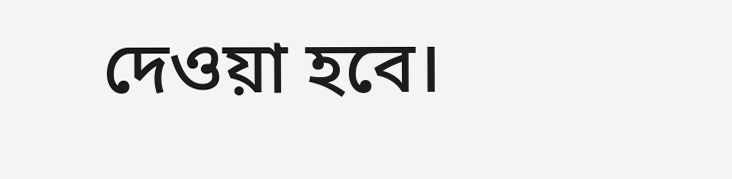দেওয়া হবে।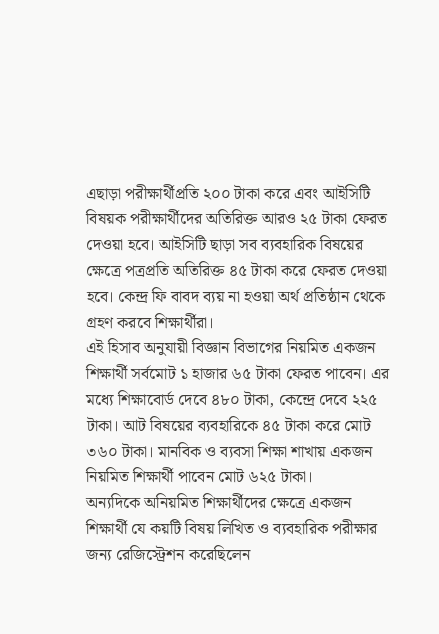এছাড়া পরীক্ষার্থীপ্রতি ২০০ টাকা করে এবং আইসিটি বিষয়ক পরীক্ষার্থীদের অতিরিক্ত আরও ২৫ টাকা ফেরত দেওয়া হবে। আইসিটি ছাড়া সব ব্যবহারিক বিষয়ের ক্ষেত্রে পত্রপ্রতি অতিরিক্ত ৪৫ টাকা করে ফেরত দেওয়া হবে। কেন্দ্র ফি বাবদ ব্যয় না হওয়া অর্থ প্রতিষ্ঠান থেকে গ্রহণ করবে শিক্ষার্থীরা।
এই হিসাব অনুযায়ী বিজ্ঞান বিভাগের নিয়মিত একজন শিক্ষার্থী সর্বমোট ১ হাজার ৬৫ টাকা ফেরত পাবেন। এর মধ্যে শিক্ষাবোর্ড দেবে ৪৮০ টাকা, কেন্দ্রে দেবে ২২৫ টাকা। আট বিষয়ের ব্যবহারিকে ৪৫ টাকা করে মোট ৩৬০ টাকা। মানবিক ও ব্যবসা শিক্ষা শাখায় একজন নিয়মিত শিক্ষার্থী পাবেন মোট ৬২৫ টাকা।
অন্যদিকে অনিয়মিত শিক্ষার্থীদের ক্ষেত্রে একজন শিক্ষার্থী যে কয়টি বিষয় লিখিত ও ব্যবহারিক পরীক্ষার জন্য রেজিস্ট্রেশন করেছিলেন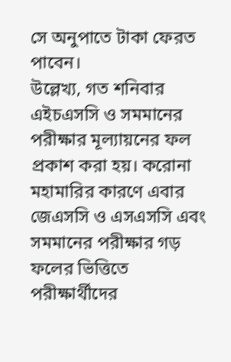সে অনুপাতে টাকা ফেরত পাবেন।
উল্লেখ্য, গত শনিবার এইচএসসি ও সমমানের পরীক্ষার মূল্যায়নের ফল প্রকাশ করা হয়। করোনা মহামারির কারণে এবার জেএসসি ও এসএসসি এবং সমমানের পরীক্ষার গড় ফলের ভিত্তিতে পরীক্ষার্থীদের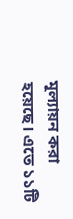মূল্যায়ন করা হয়েছে। এতে ১১টি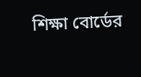শিক্ষা বোর্ডের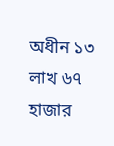অধীন ১৩ লাখ ৬৭ হাজার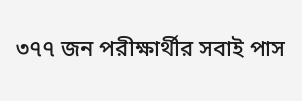৩৭৭ জন পরীক্ষার্থীর সবাই পাস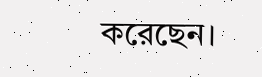করেছেন।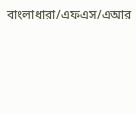বাংলাধারা/এফএস/এআর